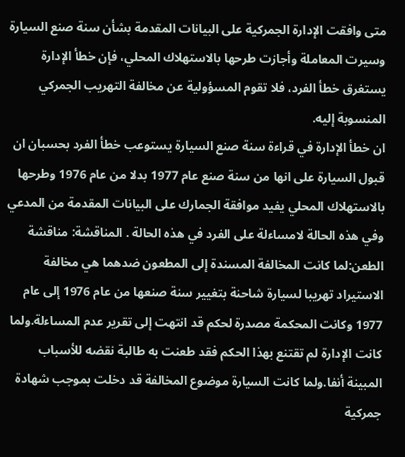متى وافقت الإدارة الجمركية على البيانات المقدمة بشأن سنة صنع السيارة وسيرت المعاملة وأجازت طرحها بالاستهلاك المحلي، فإن خطأ الإدارة يستغرق خطأ الفرد، فلا تقوم المسؤولية عن مخالفة التهريب الجمركي المنسوبة إليه.
ان خطأ الإدارة في قراءة سنة صنع السيارة يستوعب خطأ الفرد بحسبان ان قبول السيارة على انها من سنة صنع عام 1977 بدلا من عام 1976 وطرحها بالاستهلاك المحلي يفيد موافقة الجمارك على البيانات المقدمة من المدعي وفي هذه الحالة لامساءلة على الفرد في هذه الحالة . المناقشة: مناقشة الطعن:لما كانت المخالفة المسندة إلى المطعون ضدهما هي مخالفة الاستيراد تهريبا لسيارة شاحنة بتغيير سنة صنعها من عام 1976 إلى عام 1977 وكانت المحكمة مصدرة لحكم قد انتهت إلى تقرير عدم المساءلة.ولما كانت الإدارة لم تقتنع بهذا الحكم فقد طعنت به طالبة نقضه للأسباب المبينة أنفا.ولما كانت السيارة موضوع المخالفة قد دخلت بموجب شهادة جمركية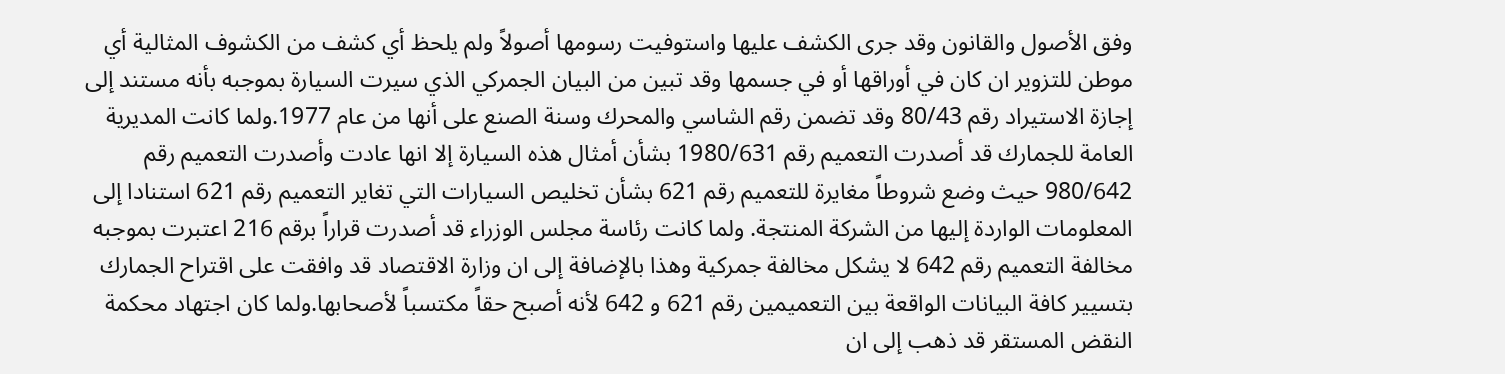وفق الأصول والقانون وقد جرى الكشف عليها واستوفيت رسومها أصولاً ولم يلحظ أي كشف من الكشوف المثالية أي موطن للتزوير ان كان في أوراقها أو في جسمها وقد تبين من البيان الجمركي الذي سيرت السيارة بموجبه بأنه مستند إلى إجازة الاستيراد رقم 80/43 وقد تضمن رقم الشاسي والمحرك وسنة الصنع على أنها من عام 1977.ولما كانت المديرية العامة للجمارك قد أصدرت التعميم رقم 1980/631 بشأن أمثال هذه السيارة إلا انها عادت وأصدرت التعميم رقم 980/642 حيث وضع شروطاً مغايرة للتعميم رقم 621 بشأن تخليص السيارات التي تغاير التعميم رقم 621 استنادا إلى المعلومات الواردة إليها من الشركة المنتجة. ولما كانت رئاسة مجلس الوزراء قد أصدرت قراراً برقم 216 اعتبرت بموجبه مخالفة التعميم رقم 642 لا يشكل مخالفة جمركية وهذا بالإضافة إلى ان وزارة الاقتصاد قد وافقت على اقتراح الجمارك بتسيير كافة البيانات الواقعة بين التعميمين رقم 621 و 642 لأنه أصبح حقاً مكتسباً لأصحابها.ولما كان اجتهاد محكمة النقض المستقر قد ذهب إلى ان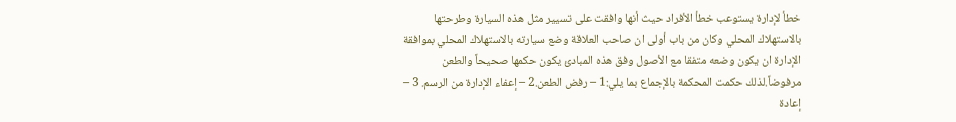خطأ لإدارة يستوعب خطأ الأفراد حيث أنها وافقت على تسيير مثل هذه السيارة وطرحتها بالاستهلاك المحلي وكان من باب أولى ان صاحب العلاقة وضع سيارته بالاستهلاك المحلي بموافقة الإدارة ان يكون وضعه متفقا مع الأصول وفق هذه المبادئ يكون حكمها صحيحاً والطعن مرفوضاً.لذلك حكمت المحكمة بالإجماع بما يلي:1 – رفض الطعن.2 – إعفاء الإدارة من الرسم. 3 – إعادة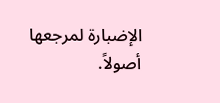الإضبارة لمرجعها أصولاً.